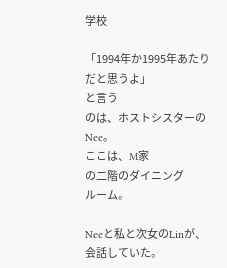学校

「1994年か1995年あたりだと思うよ」
と言う
のは、ホストシスターのNee。
ここは、M家
の二階のダイニング
ルーム。

Neeと私と次女のLinが、会話していた。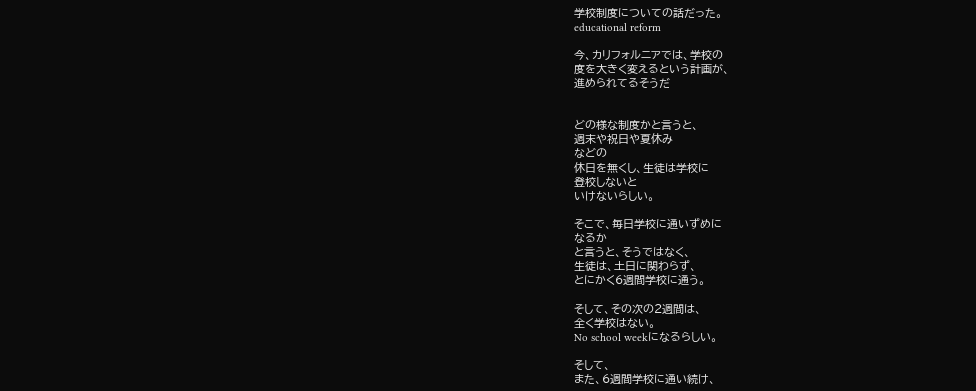学校制度についての話だった。
educational reform

今、カリフォルニアでは、学校の
度を大きく変えるという計画が、
進められてるそうだ


どの様な制度かと言うと、
週末や祝日や夏休み
などの
休日を無くし、生徒は学校に
登校しないと
いけないらしい。

そこで、毎日学校に通いずめに
なるか
と言うと、そうではなく、
生徒は、土日に関わらず、
とにかく6週間学校に通う。

そして、その次の2週間は、
全く学校はない。
No school weekになるらしい。

そして、
また、6週間学校に通い続け、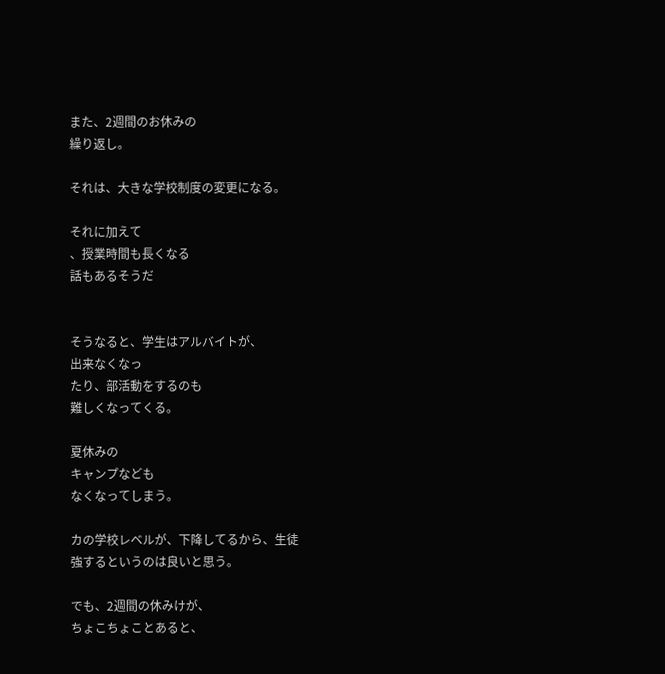また、2週間のお休みの
繰り返し。

それは、大きな学校制度の変更になる。

それに加えて
、授業時間も長くなる
話もあるそうだ


そうなると、学生はアルバイトが、
出来なくなっ
たり、部活動をするのも
難しくなってくる。

夏休みの
キャンプなども
なくなってしまう。

カの学校レベルが、下降してるから、生徒
強するというのは良いと思う。

でも、2週間の休みけが、
ちょこちょことあると、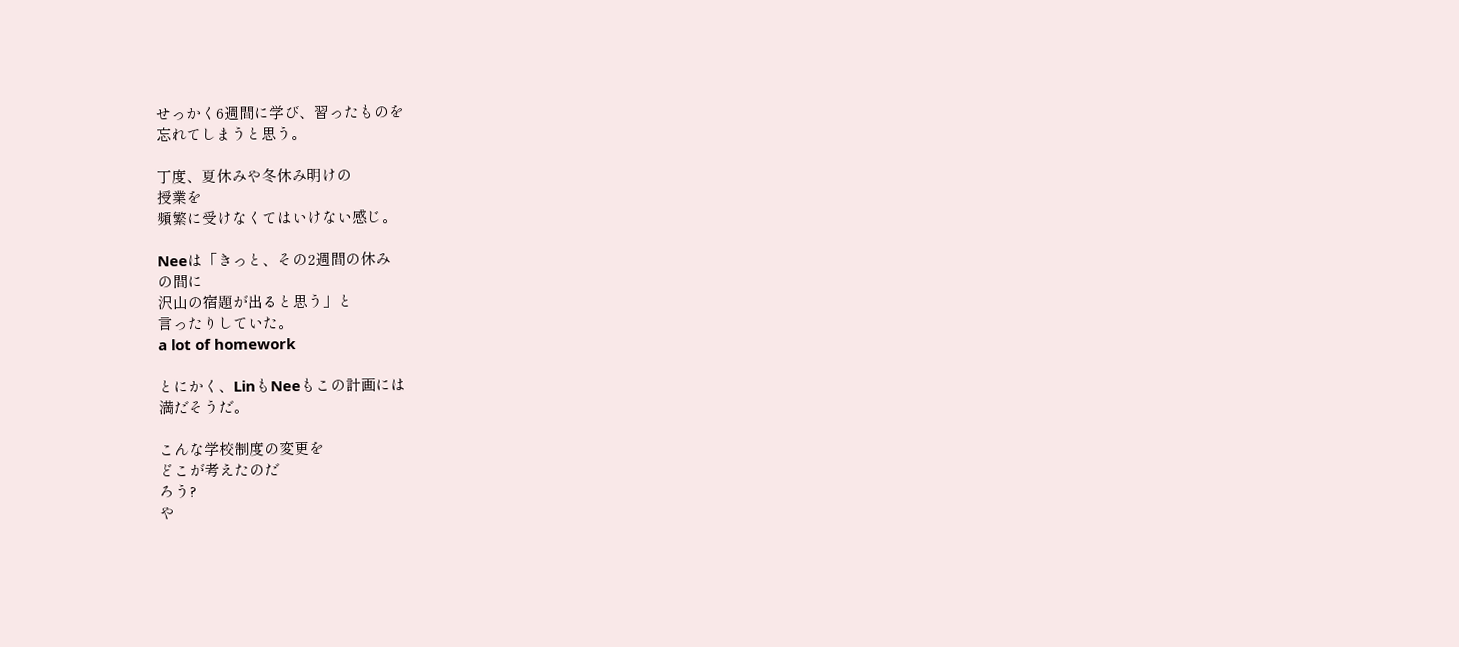せっかく6週間に学び、習ったものを
忘れてしまうと思う。

丁度、夏休みや冬休み明けの
授業を
頻繁に受けなくてはいけない感じ。

Neeは「きっと、その2週間の休み
の間に
沢山の宿題が出ると思う」と
言ったりしていた。
a lot of homework

とにかく、LinもNeeもこの計画には
満だそうだ。

こんな学校制度の変更を
どこが考えたのだ
ろう?
や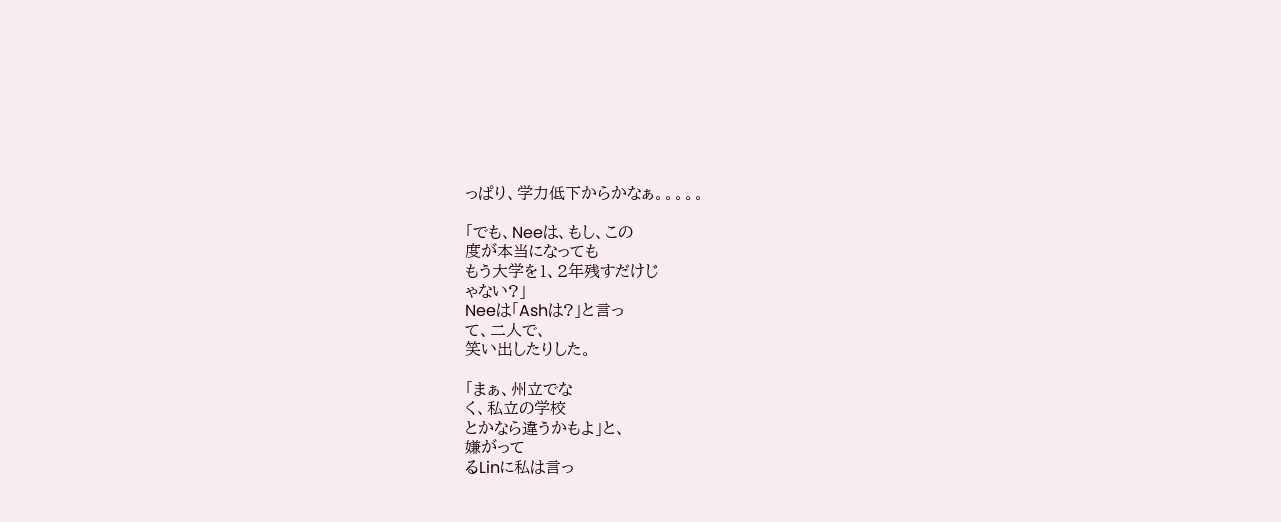っぱり、学力低下からかなぁ。。。。。

「でも、Neeは、もし、この
度が本当になっても
もう大学を1、2年残すだけじ
ゃない?」
Neeは「Ashは?」と言っ
て、二人で、
笑い出したりした。

「まぁ、州立でな
く、私立の学校
とかなら違うかもよ」と、
嫌がって
るLinに私は言っ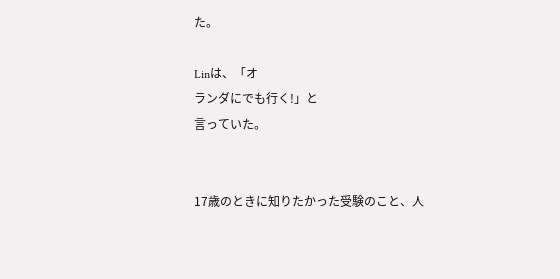た。

Linは、「オ
ランダにでも行く!」と
言っていた。


17歳のときに知りたかった受験のこと、人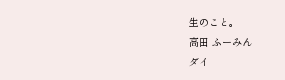生のこと。
高田 ふーみん
ダイ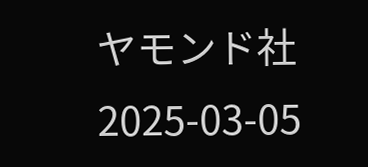ヤモンド社
2025-03-05